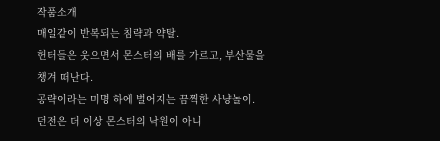작품소개
매일같이 반복되는 침략과 약탈.
헌터들은 웃으면서 몬스터의 배를 가르고, 부산물을 챙겨 떠난다.
공략이라는 미명 하에 벌어지는 끔찍한 사냥놀이.
던전은 더 이상 몬스터의 낙원이 아니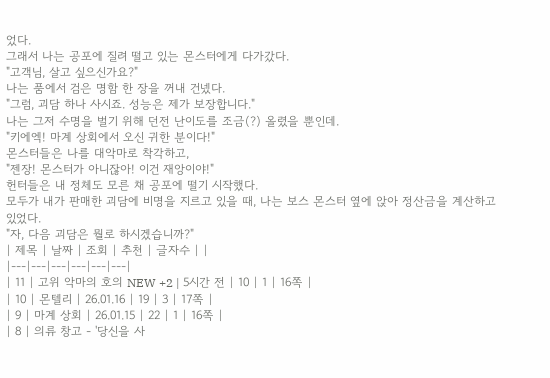었다.
그래서 나는 공포에 질려 떨고 있는 몬스터에게 다가갔다.
"고객님, 살고 싶으신가요?"
나는 품에서 검은 명함 한 장을 꺼내 건넸다.
"그럼, 괴담 하나 사시죠. 성능은 제가 보장합니다."
나는 그저 수명을 벌기 위해 던전 난이도를 조금(?) 올렸을 뿐인데.
"키에엑! 마계 상회에서 오신 귀한 분이다!"
몬스터들은 나를 대악마로 착각하고,
"젠장! 몬스터가 아니잖아! 이건 재앙이야!"
헌터들은 내 정체도 모른 채 공포에 떨기 시작했다.
모두가 내가 판매한 괴담에 비명을 지르고 있을 때, 나는 보스 몬스터 옆에 앉아 정산금을 계산하고 있었다.
"자, 다음 괴담은 뭘로 하시겠습니까?"
| 제목 | 날짜 | 조회 | 추천 | 글자수 | |
|---|---|---|---|---|---|
| 11 | 고위 악마의 호의 NEW +2 | 5시간 전 | 10 | 1 | 16쪽 |
| 10 | 몬텔리 | 26.01.16 | 19 | 3 | 17쪽 |
| 9 | 마계 상회 | 26.01.15 | 22 | 1 | 16쪽 |
| 8 | 의류 창고 - '당신을 사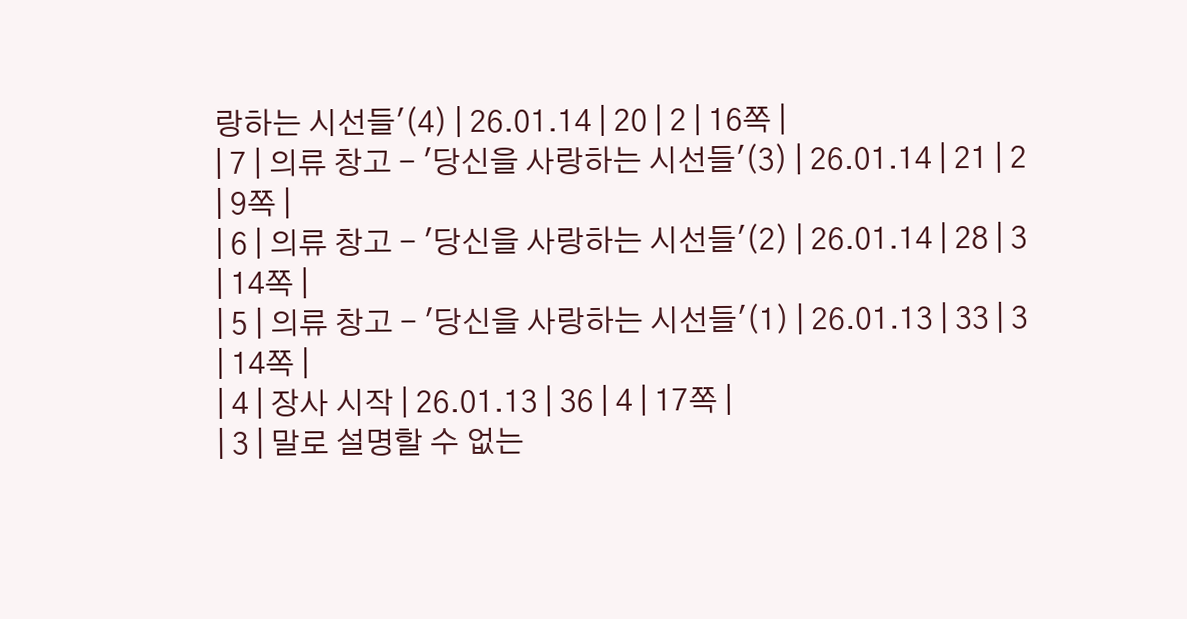랑하는 시선들'(4) | 26.01.14 | 20 | 2 | 16쪽 |
| 7 | 의류 창고 - '당신을 사랑하는 시선들'(3) | 26.01.14 | 21 | 2 | 9쪽 |
| 6 | 의류 창고 - '당신을 사랑하는 시선들'(2) | 26.01.14 | 28 | 3 | 14쪽 |
| 5 | 의류 창고 - '당신을 사랑하는 시선들'(1) | 26.01.13 | 33 | 3 | 14쪽 |
| 4 | 장사 시작 | 26.01.13 | 36 | 4 | 17쪽 |
| 3 | 말로 설명할 수 없는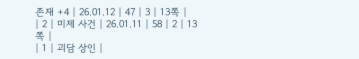존재 +4 | 26.01.12 | 47 | 3 | 13쪽 |
| 2 | 미제 사건 | 26.01.11 | 58 | 2 | 13쪽 |
| 1 | 괴담 상인 |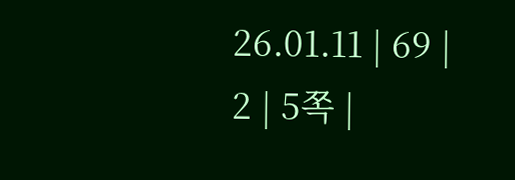26.01.11 | 69 | 2 | 5쪽 |